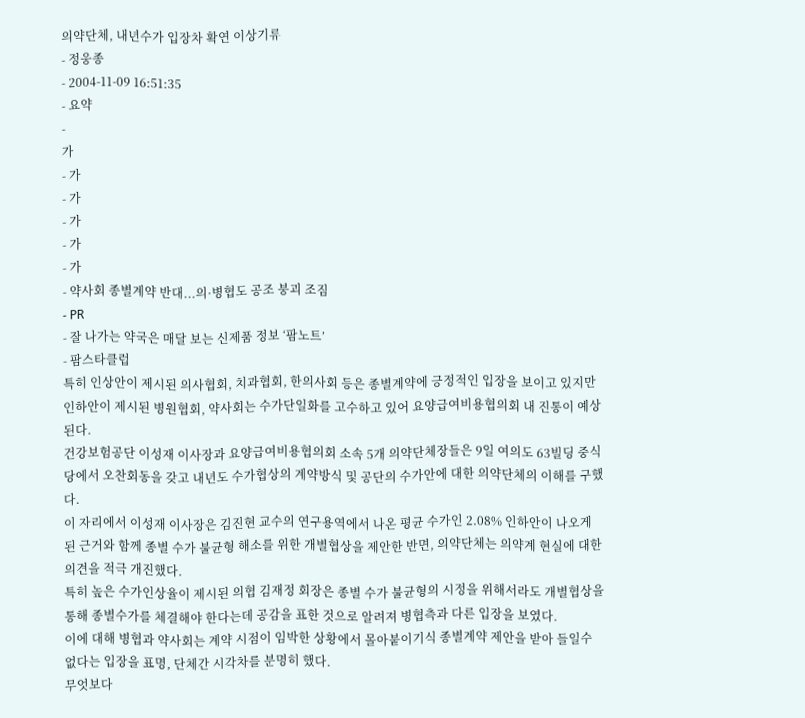의약단체, 내년수가 입장차 확연 이상기류
- 정웅종
- 2004-11-09 16:51:35
- 요약
-
가
- 가
- 가
- 가
- 가
- 가
- 약사회 종별계약 반대...의·병협도 공조 붕괴 조짐
- PR
- 잘 나가는 약국은 매달 보는 신제품 정보 ‘팜노트’
- 팜스타클럽
특히 인상안이 제시된 의사협회, 치과협회, 한의사회 등은 종별계약에 긍정적인 입장을 보이고 있지만 인하안이 제시된 병원협회, 약사회는 수가단일화를 고수하고 있어 요양급여비용협의회 내 진통이 예상된다.
건강보험공단 이성재 이사장과 요양급여비용협의회 소속 5개 의약단체장들은 9일 여의도 63빌딩 중식당에서 오찬회동을 갖고 내년도 수가협상의 계약방식 및 공단의 수가안에 대한 의약단체의 이해를 구했다.
이 자리에서 이성재 이사장은 김진현 교수의 연구용역에서 나온 평균 수가인 2.08% 인하안이 나오게 된 근거와 함께 종별 수가 불균형 해소를 위한 개별협상을 제안한 반면, 의약단체는 의약계 현실에 대한 의견을 적극 개진했다.
특히 높은 수가인상율이 제시된 의협 김재정 회장은 종별 수가 불균형의 시정을 위해서라도 개별협상을 통해 종별수가를 체결해야 한다는데 공감을 표한 것으로 알려져 병협측과 다른 입장을 보였다.
이에 대해 병협과 약사회는 계약 시점이 임박한 상황에서 몰아붙이기식 종별계약 제안을 받아 들일수 없다는 입장을 표명, 단체간 시각차를 분명히 했다.
무엇보다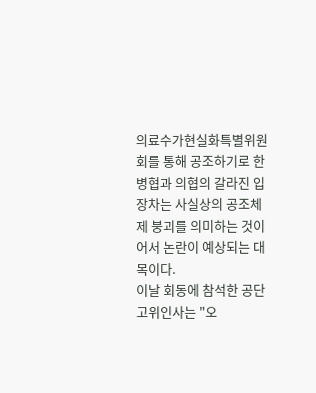의료수가현실화특별위원회를 통해 공조하기로 한 병협과 의협의 갈라진 입장차는 사실상의 공조체제 붕괴를 의미하는 것이어서 논란이 예상되는 대목이다.
이날 회동에 참석한 공단 고위인사는 "오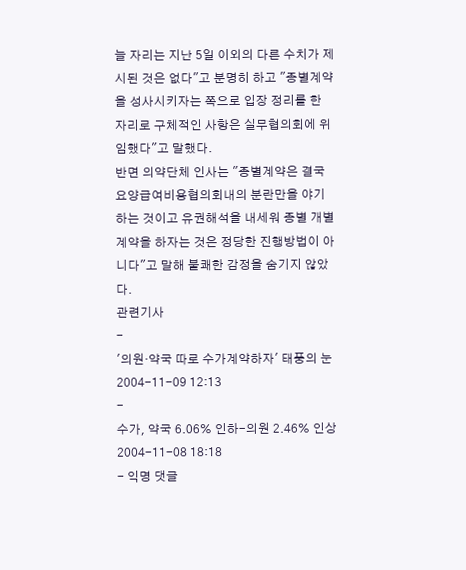늘 자리는 지난 5일 이외의 다른 수치가 제시된 것은 없다"고 분명히 하고 "종별계약을 성사시키자는 쪽으로 입장 정리를 한 자리로 구체적인 사항은 실무협의회에 위임했다"고 말했다.
반면 의약단체 인사는 "종별계약은 결국 요양급여비용협의회내의 분란만을 야기하는 것이고 유권해석을 내세워 종별 개별계약을 하자는 것은 정당한 진행방법이 아니다"고 말해 불쾌한 감정을 숨기지 않았다.
관련기사
-
'의원·약국 따로 수가계약하자' 태풍의 눈
2004-11-09 12:13
-
수가, 약국 6.06% 인하-의원 2.46% 인상
2004-11-08 18:18
- 익명 댓글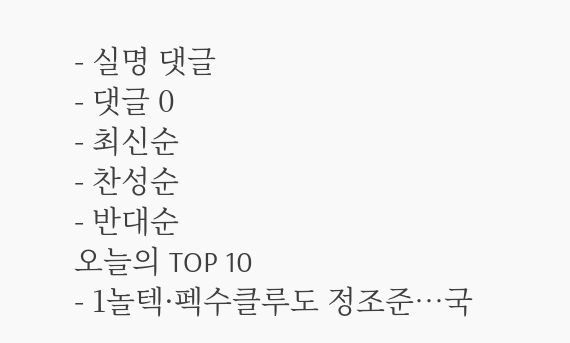- 실명 댓글
- 댓글 0
- 최신순
- 찬성순
- 반대순
오늘의 TOP 10
- 1놀텍·펙수클루도 정조준…국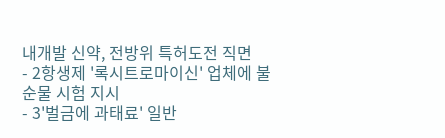내개발 신약, 전방위 특허도전 직면
- 2항생제 '록시트로마이신' 업체에 불순물 시험 지시
- 3'벌금에 과태료' 일반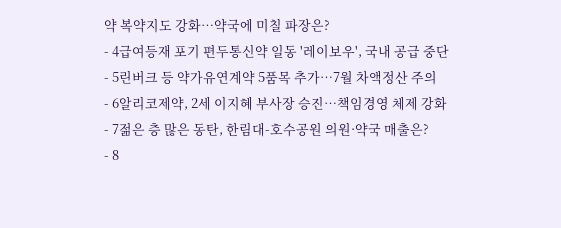약 복약지도 강화…약국에 미칠 파장은?
- 4급여등재 포기 편두통신약 일동 '레이보우', 국내 공급 중단
- 5린버크 등 약가유연계약 5품목 추가…7월 차액정산 주의
- 6알리코제약, 2세 이지혜 부사장 승진…책임경영 체제 강화
- 7젊은 층 많은 동탄, 한림대-호수공원 의원·약국 매출은?
- 8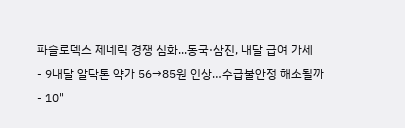파슬로덱스 제네릭 경쟁 심화...동국·삼진, 내달 급여 가세
- 9내달 알닥톤 약가 56→85원 인상…수급불안정 해소될까
- 10"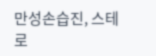만성손습진, 스테로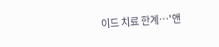이드 치료 한계…'앤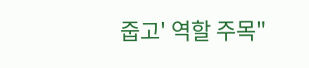줍고' 역할 주목"